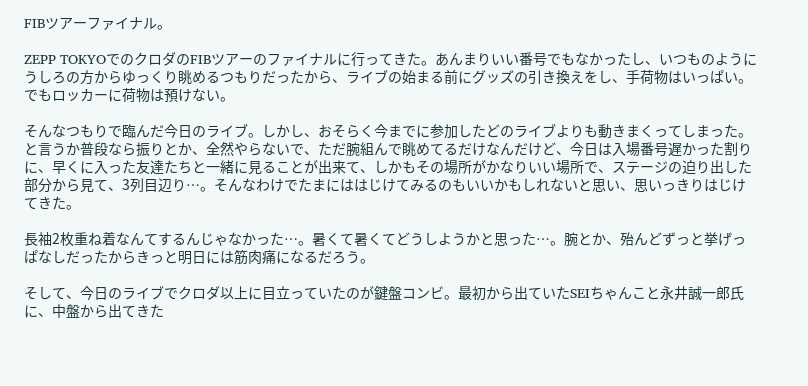FIBツアーファイナル。

ZEPP TOKYOでのクロダのFIBツアーのファイナルに行ってきた。あんまりいい番号でもなかったし、いつものようにうしろの方からゆっくり眺めるつもりだったから、ライブの始まる前にグッズの引き換えをし、手荷物はいっぱい。でもロッカーに荷物は預けない。

そんなつもりで臨んだ今日のライブ。しかし、おそらく今までに参加したどのライブよりも動きまくってしまった。と言うか普段なら振りとか、全然やらないで、ただ腕組んで眺めてるだけなんだけど、今日は入場番号遅かった割りに、早くに入った友達たちと一緒に見ることが出来て、しかもその場所がかなりいい場所で、ステージの迫り出した部分から見て、3列目辺り…。そんなわけでたまにははじけてみるのもいいかもしれないと思い、思いっきりはじけてきた。

長袖2枚重ね着なんてするんじゃなかった…。暑くて暑くてどうしようかと思った…。腕とか、殆んどずっと挙げっぱなしだったからきっと明日には筋肉痛になるだろう。

そして、今日のライブでクロダ以上に目立っていたのが鍵盤コンビ。最初から出ていたSEIちゃんこと永井誠一郎氏に、中盤から出てきた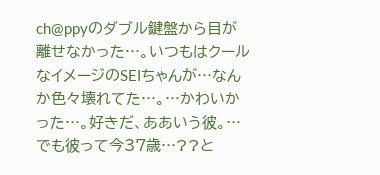ch@ppyのダブル鍵盤から目が離せなかった…。いつもはクールなイメージのSEIちゃんが…なんか色々壊れてた…。…かわいかった…。好きだ、ああいう彼。…でも彼って今37歳…??と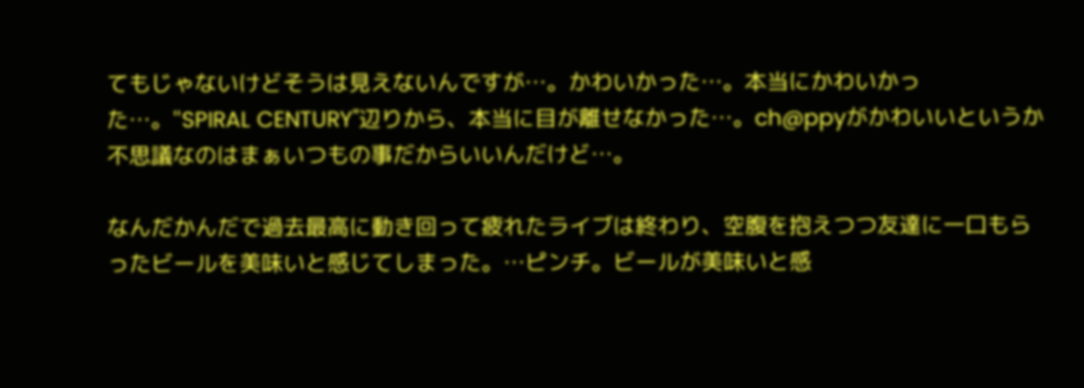てもじゃないけどそうは見えないんですが…。かわいかった…。本当にかわいかった…。"SPIRAL CENTURY"辺りから、本当に目が離せなかった…。ch@ppyがかわいいというか不思議なのはまぁいつもの事だからいいんだけど…。

なんだかんだで過去最高に動き回って疲れたライブは終わり、空腹を抱えつつ友達に一口もらったビールを美味いと感じてしまった。…ピンチ。ビールが美味いと感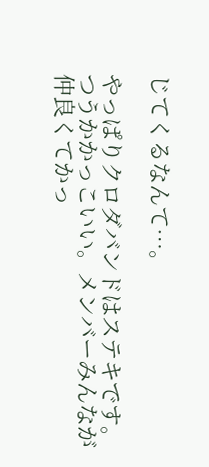じてくるなんて…。

やっぱりクロダバンドはステキです。つうかかっこいい。メンバーみんなが仲良くてかっ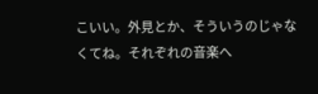こいい。外見とか、そういうのじゃなくてね。それぞれの音楽へ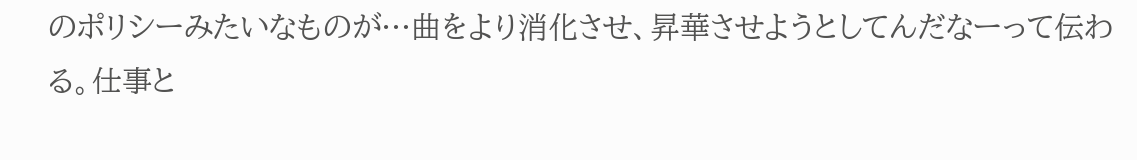のポリシーみたいなものが…曲をより消化させ、昇華させようとしてんだなーって伝わる。仕事と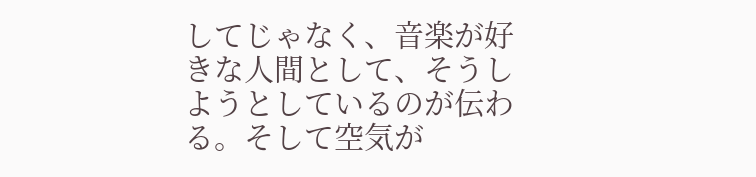してじゃなく、音楽が好きな人間として、そうしようとしているのが伝わる。そして空気が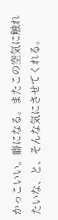かっこいい。癖になる。またこの空気に触れたいな、と、そんな気にさせてくれる。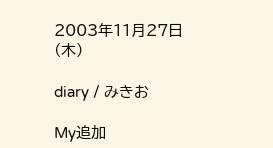2003年11月27日(木)

diary / みきお

My追加